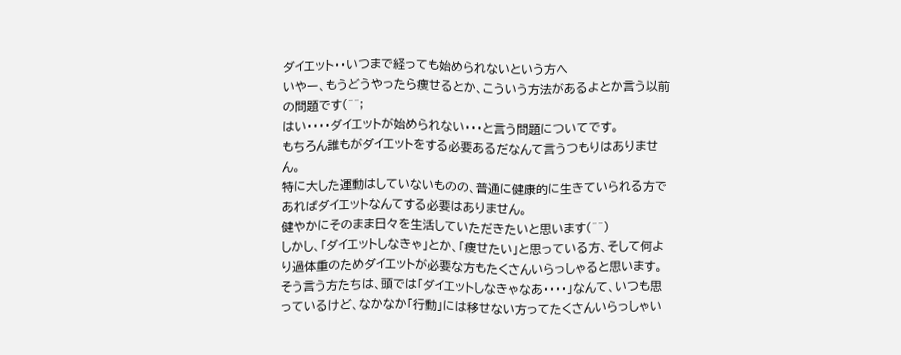ダイエット・・いつまで経っても始められないという方へ
いやー、もうどうやったら痩せるとか、こういう方法があるよとか言う以前の問題です(^^;
はい・・・・ダイエットが始められない・・・と言う問題についてです。
もちろん誰もがダイエットをする必要あるだなんて言うつもりはありません。
特に大した運動はしていないものの、普通に健康的に生きていられる方であればダイエットなんてする必要はありません。
健やかにそのまま日々を生活していただきたいと思います(^^)
しかし、「ダイエットしなきゃ」とか、「痩せたい」と思っている方、そして何より過体重のためダイエットが必要な方もたくさんいらっしゃると思います。
そう言う方たちは、頭では「ダイエットしなきゃなあ・・・・」なんて、いつも思っているけど、なかなか「行動」には移せない方ってたくさんいらっしゃい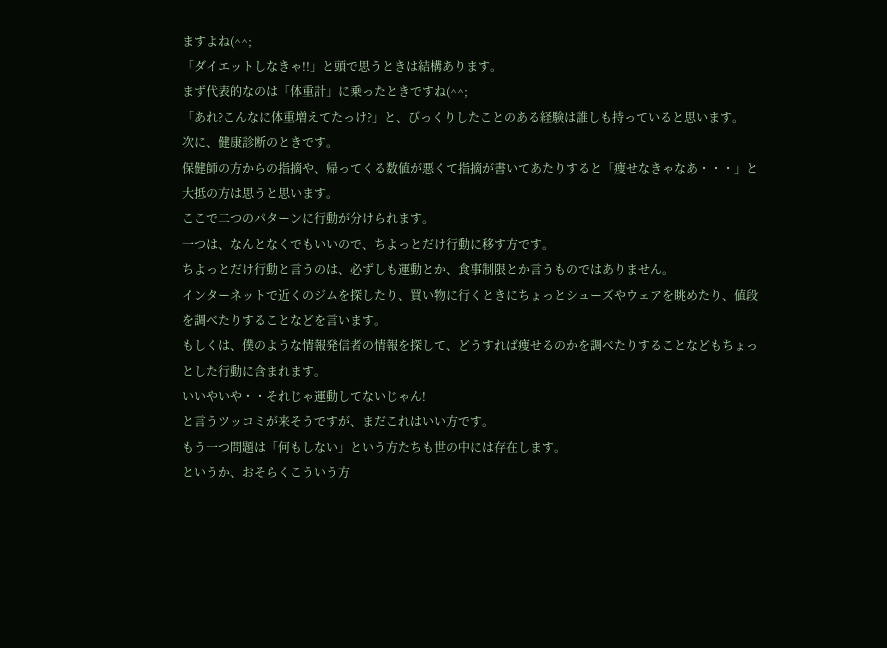ますよね(^^;
「ダイエットしなきゃ!!」と頭で思うときは結構あります。
まず代表的なのは「体重計」に乗ったときですね(^^;
「あれ?こんなに体重増えてたっけ?」と、びっくりしたことのある経験は誰しも持っていると思います。
次に、健康診断のときです。
保健師の方からの指摘や、帰ってくる数値が悪くて指摘が書いてあたりすると「痩せなきゃなあ・・・」と大抵の方は思うと思います。
ここで二つのパターンに行動が分けられます。
一つは、なんとなくでもいいので、ちよっとだけ行動に移す方です。
ちよっとだけ行動と言うのは、必ずしも運動とか、食事制限とか言うものではありません。
インターネットで近くのジムを探したり、買い物に行くときにちょっとシューズやウェアを眺めたり、値段を調べたりすることなどを言います。
もしくは、僕のような情報発信者の情報を探して、どうすれば痩せるのかを調べたりすることなどもちょっとした行動に含まれます。
いいやいや・・それじゃ運動してないじゃん!
と言うツッコミが来そうですが、まだこれはいい方です。
もう一つ問題は「何もしない」という方たちも世の中には存在します。
というか、おそらくこういう方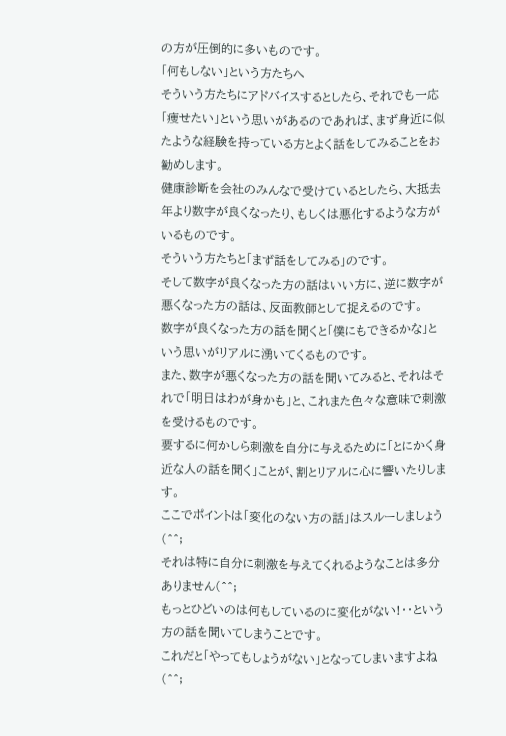の方が圧倒的に多いものです。
「何もしない」という方たちへ
そういう方たちにアドバイスするとしたら、それでも一応「痩せたい」という思いがあるのであれば、まず身近に似たような経験を持っている方とよく話をしてみることをお勧めします。
健康診断を会社のみんなで受けているとしたら、大抵去年より数字が良くなったり、もしくは悪化するような方がいるものです。
そういう方たちと「まず話をしてみる」のです。
そして数字が良くなった方の話はいい方に、逆に数字が悪くなった方の話は、反面教師として捉えるのです。
数字が良くなった方の話を聞くと「僕にもできるかな」という思いがリアルに湧いてくるものです。
また、数字が悪くなった方の話を聞いてみると、それはそれで「明日はわが身かも」と、これまた色々な意味で刺激を受けるものです。
要するに何かしら刺激を自分に与えるために「とにかく身近な人の話を聞く」ことが、割とリアルに心に響いたりします。
ここでポイントは「変化のない方の話」はスルーしましょう(^^;
それは特に自分に刺激を与えてくれるようなことは多分ありません(^^;
もっとひどいのは何もしているのに変化がない!・・という方の話を聞いてしまうことです。
これだと「やってもしょうがない」となってしまいますよね(^^;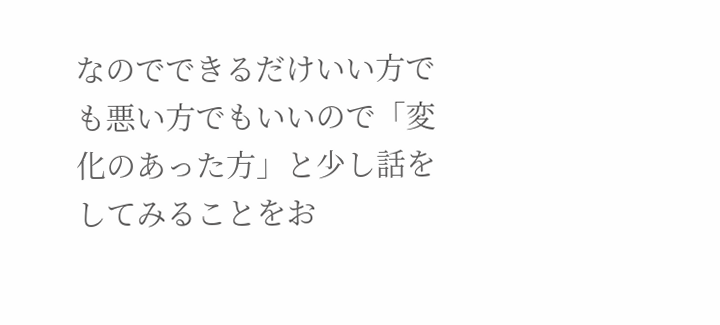なのでできるだけいい方でも悪い方でもいいので「変化のあった方」と少し話をしてみることをお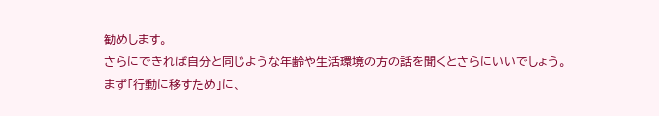勧めします。
さらにできれば自分と同じような年齢や生活環境の方の話を聞くとさらにいいでしょう。
まず「行動に移すため」に、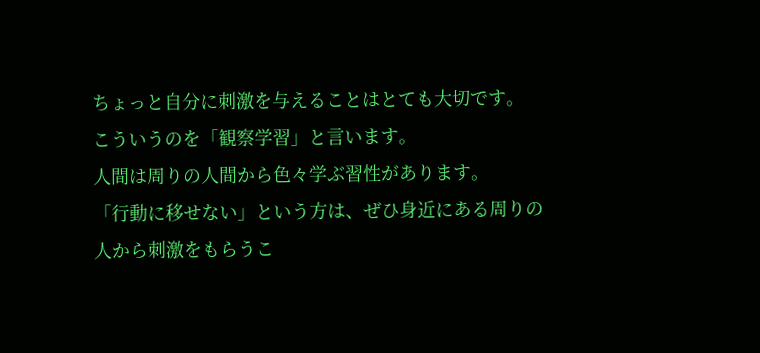ちょっと自分に刺激を与えることはとても大切です。
こういうのを「観察学習」と言います。
人間は周りの人間から色々学ぶ習性があります。
「行動に移せない」という方は、ぜひ身近にある周りの人から刺激をもらうこ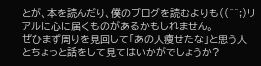とが、本を読んだり、僕のブログを読むよりも((^^;)リアルに心に届くものがあるかもしれません。
ぜひまず周りを見回して「あの人痩せたな」と思う人とちょっと話をして見てはいかがでしょうか?